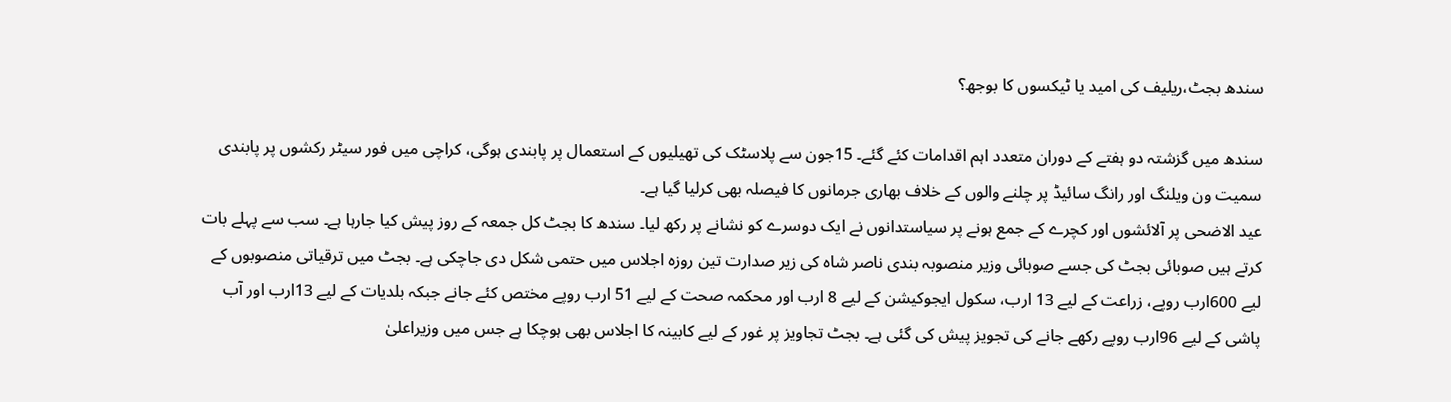سندھ بجٹ،ریلیف کی امید یا ٹیکسوں کا بوجھ؟

سندھ میں گزشتہ دو ہفتے کے دوران متعدد اہم اقدامات کئے گئے۔ 15جون سے پلاسٹک کی تھیلیوں کے استعمال پر پابندی ہوگی، کراچی میں فور سیٹر رکشوں پر پابندی سمیت ون ویلنگ اور رانگ سائیڈ پر چلنے والوں کے خلاف بھاری جرمانوں کا فیصلہ بھی کرلیا گیا ہے۔
عید الاضحی پر آلائشوں اور کچرے کے جمع ہونے پر سیاستدانوں نے ایک دوسرے کو نشانے پر رکھ لیا۔ سندھ کا بجٹ کل جمعہ کے روز پیش کیا جارہا ہے۔ سب سے پہلے بات کرتے ہیں صوبائی بجٹ کی جسے صوبائی وزیر منصوبہ بندی ناصر شاہ کی زیر صدارت تین روزہ اجلاس میں حتمی شکل دی جاچکی ہے۔ بجٹ میں ترقیاتی منصوبوں کے لیے 600ارب روپے، زراعت کے لیے 13 ارب، سکول ایجوکیشن کے لیے 8 ارب اور محکمہ صحت کے لیے 51 ارب روپے مختص کئے جانے جبکہ بلدیات کے لیے 13ارب اور آب پاشی کے لیے 96ارب روپے رکھے جانے کی تجویز پیش کی گئی ہے۔ بجٹ تجاویز پر غور کے لیے کابینہ کا اجلاس بھی ہوچکا ہے جس میں وزیراعلیٰ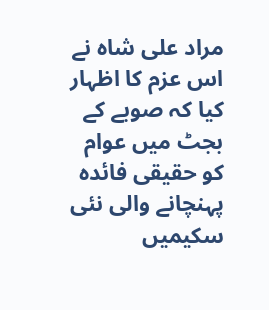مراد علی شاہ نے اس عزم کا اظہار کیا کہ صوبے کے بجٹ میں عوام کو حقیقی فائدہ پہنچانے والی نئی سکیمیں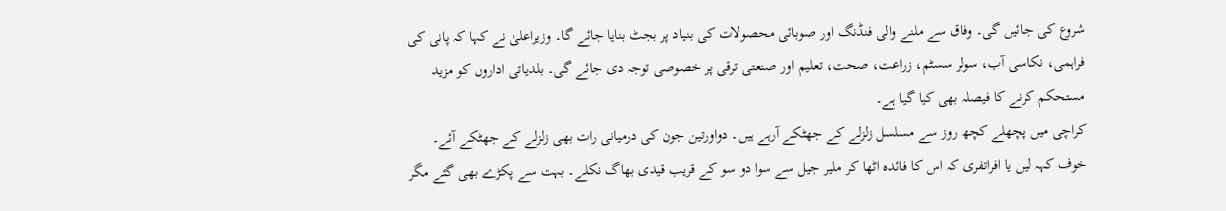شروع کی جائیں گی۔ وفاق سے ملنے والی فنڈنگ اور صوبائی محصولات کی بنیاد پر بجٹ بنایا جائے گا۔ وزیراعلیٰ نے کہا کہ پانی کی فراہمی، نکاسی آب، سولر سسٹم، زراعت، صحت، تعلیم اور صنعتی ترقی پر خصوصی توجہ دی جائے گی۔ بلدیاتی اداروں کو مزید مستحکم کرنے کا فیصلہ بھی کیا گیا ہے۔
کراچی میں پچھلے کچھ روز سے مسلسل زلزلے کے جھٹکے آرہے ہیں۔ دواورتین جون کی درمیانی رات بھی زلزلے کے جھٹکے آئے۔ خوف کہہ لیں یا افراتفری کہ اس کا فائدہ اٹھا کر ملیر جیل سے سوا دو سو کے قریب قیدی بھاگ نکلے۔ بہت سے پکڑے بھی گئے مگر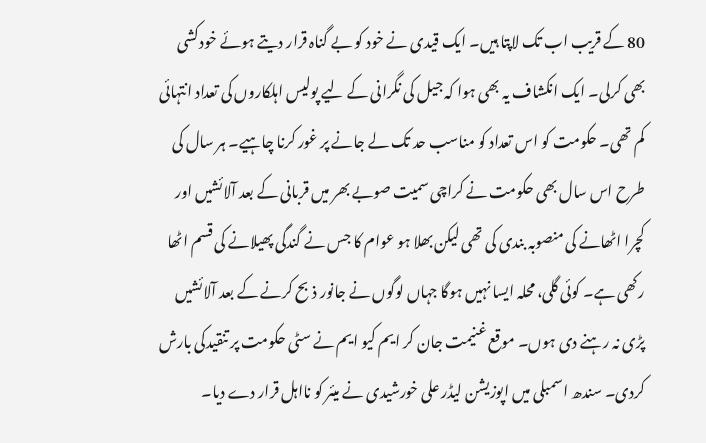80 کے قریب اب تک لاپتا ہیں۔ ایک قیدی نے خود کو بے گناہ قرار دیتے ہوئے خودکشی بھی کرلی۔ ایک انکشاف یہ بھی ہوا کہ جیل کی نگرانی کے لیے پولیس اہلکاروں کی تعداد انتہائی کم تھی۔ حکومت کو اس تعداد کو مناسب حد تک لے جانے پر غور کرنا چاہیے۔ ہر سال کی طرح اس سال بھی حکومت نے کراچی سمیت صوبے بھر میں قربانی کے بعد آلائشیں اور کچرا اٹھانے کی منصوبہ بندی کی تھی لیکن بھلا ہو عوام کا جس نے گندگی پھیلانے کی قسم اٹھا رکھی ہے۔ کوئی گلی، محلہ ایسا نہیں ہوگا جہاں لوگوں نے جانور ذبح کرنے کے بعد آلائشیں پڑی نہ رہنے دی ہوں۔ موقع غنیمت جان کر ایم کیو ایم نے سٹی حکومت پر تنقیدکی بارش کردی۔ سندھ اسمبلی میں اپوزیشن لیڈر علی خورشیدی نے میئر کو نااہل قرار دے دیا۔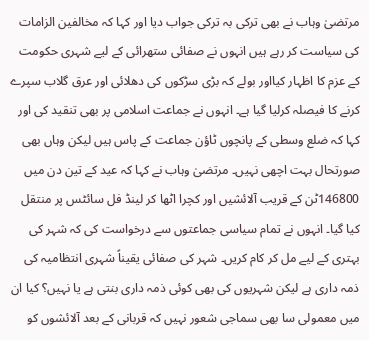مرتضیٰ وہاب نے بھی ترکی بہ ترکی جواب دیا اور کہا کہ مخالفین الزامات کی سیاست کر رہے ہیں انہوں نے صفائی ستھرائی کے لیے شہری حکومت کے عزم کا اظہار کیااور بولے کہ بڑی سڑکوں کی دھلائی اور عرق گلاب سپرے کرنے کا فیصلہ کرلیا گیا ہے۔ انہوں نے جماعت اسلامی پر بھی تنقید کی اور کہا کہ ضلع وسطی کے پانچوں ٹاؤن جماعت کے پاس ہیں لیکن وہاں بھی صورتحال بہت اچھی نہیں۔ مرتضیٰ وہاب نے کہا کہ عید کے تین دن میں 146800ٹن کے قریب آلائشیں اور کچرا اٹھا کر لینڈ فل سائٹس پر منتقل کیا گیا۔ انہوں نے تمام سیاسی جماعتوں سے درخواست کی کہ شہر کی بہتری کے لیے مل کر کام کریں۔ شہر کی صفائی یقیناً شہری انتظامیہ کی ذمہ داری ہے لیکن شہریوں کی بھی کوئی ذمہ داری بنتی ہے یا نہیں؟ کیا ان میں معمولی سا بھی سماجی شعور نہیں کہ قربانی کے بعد آلائشوں کو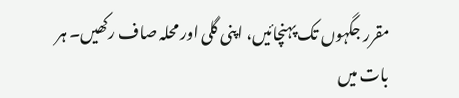مقرر جگہوں تک پہنچائیں، اپنی گلی اور محلہ صاف رکھیں۔ ہر بات میں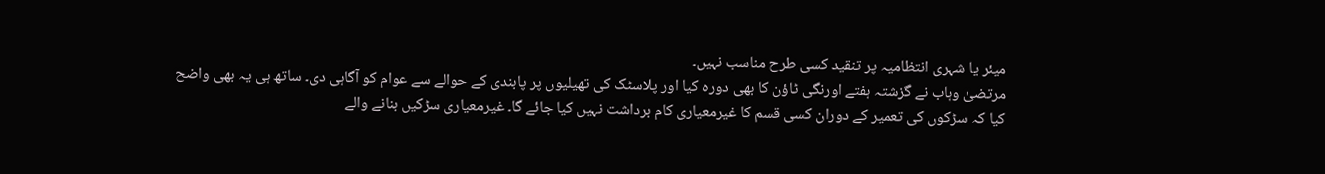میئر یا شہری انتظامیہ پر تنقید کسی طرح مناسب نہیں۔
مرتضیٰ وہاب نے گزشتہ ہفتے اورنگی ٹاؤن کا بھی دورہ کیا اور پلاسٹک کی تھیلیوں پر پابندی کے حوالے سے عوام کو آگاہی دی۔ ساتھ ہی یہ بھی واضح کیا کہ سڑکوں کی تعمیر کے دوران کسی قسم کا غیرمعیاری کام برداشت نہیں کیا جائے گا۔ غیرمعیاری سڑکیں بنانے والے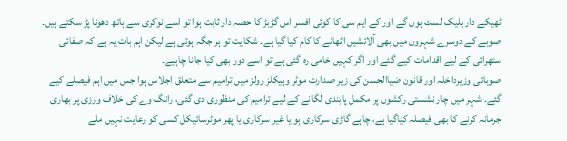ٹھیکے دار بلیک لسٹ ہوں گے اور کے ایم سی کا کوئی افسر اس گڑبڑ کا حصہ دار ثابت ہوا تو اسے نوکری سے ہاتھ دھونا پڑ سکتے ہیں۔ صوبے کے دوسرے شہروں میں بھی آلائشیں اٹھانے کا کام کیا گیا ہے۔ شکایت تو ہر جگہ ہوتی ہے لیکن اہم بات یہ ہے کہ صفائی ستھرائی کے لیے اقدامات کیے گئے اور اگر کہیں خامی رہ گئی ہے تو اسے دور بھی کیا جانا چاہیے۔
صوبائی وزیرداخلہ اور قانون ضیاالحسن کی زیر صدارت موٹر وہیکلز رولز میں ترامیم سے متعلق اجلاس ہوا جس میں اہم فیصلے کیے گئے۔ شہر میں چار نشستی رکشوں پر مکمل پابندی لگانے کے لیے ترامیم کی منظوری دی گئی، رانگ وے کی خلاف ورزی پر بھاری جرمانہ کرنے کا بھی فیصلہ کیاگیا ہے، چاہے گاڑی سرکاری ہو یا غیر سرکاری یا پھر موٹرسائیکل کسی کو رعایت نہیں ملے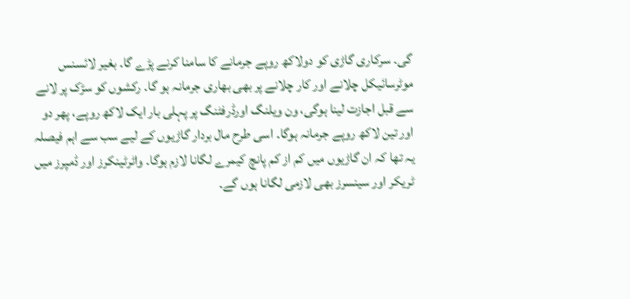گی۔ سرکاری گاڑی کو دولاکھ روپے جرمانے کا سامنا کرنے پڑے گا۔ بغیر لائسنس موٹرسائیکل چلانے اور کار چلانے پر بھی بھاری جرمانہ ہو گا۔ رکشوں کو سڑک پر لانے سے قبل اجازت لینا ہوگی، ون ویلنگ اورڈرفٹنگ پر پہلی بار ایک لاکھ روپے، پھر دو اور تین لاکھ روپے جرمانہ ہوگا۔ اسی طرح مال بردار گاڑیوں کے لیے سب سے اہم فیصلہ یہ تھا کہ ان گاڑیوں میں کم از کم پانچ کیمرے لگانا لازم ہوگا۔ واٹرٹینکرز اور ڈمپرز میں ٹریکر اور سینسرز بھی لازمی لگانا ہوں گے۔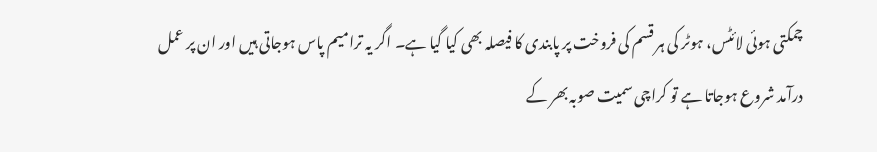چمکتی ہوئی لائٹس، ہوٹر کی ہر قسم کی فروخت پر پابندی کا فیصلہ بھی کیا گیا ہے۔ اگر یہ ترامیم پاس ہوجاتی ہیں اور ان پر عمل درآمد شروع ہوجاتا ہے تو کراچی سمیت صوبہ بھر کے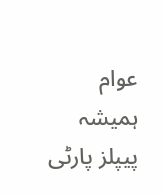عوام ہمیشہ پیپلز پارٹی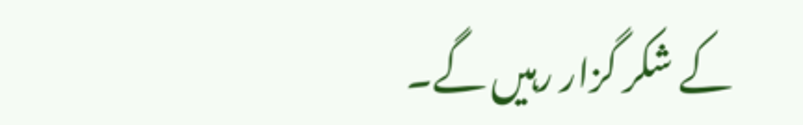کے شکر گزار رہیں گے۔